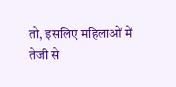तो, इसलिए महिलाओं में तेजी से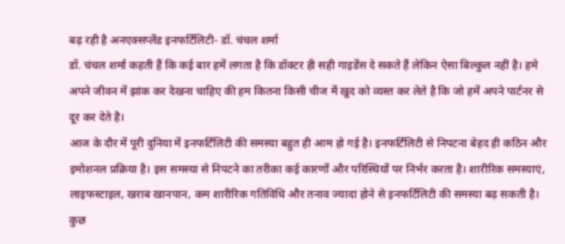बढ़ रही है अनएक्सप्लेंड इनफर्टिलिटी- डॉ. चंचल शर्मा
डॉ. चंचल शर्मा कहती हैं कि कई बार हमें लगता है कि डॉक्टर ही सही गाइडेंस दे सकते हैं लेकिन ऐसा बिल्कुल नहीं है। हमे अपने जीवन में झांक कर देखना चाहिए की हम कितना किसी चीज में खुद को व्यस्त कर लेते है कि जो हमें अपने पार्टनर से दूर कर देते है।
आज के दौर में पूरी दुनिया में इनफर्टिलिटी की समस्या बहुत ही आम हो गई है। इनफर्टिलिटी से निपटना बेहद ही कठिन और इमोशनल प्रक्रिया है। इस समस्या से निपटने का तरीका कई कारणों और परिस्थियों पर निर्भर करता है। शारीरिक समस्याएं, लाइफस्टाइल, खराब खानपान, कम शारीरिक गतिविधि और तनाव ज्यादा होने से इनफर्टिलिटी की समस्या बढ़ सकती है।
कुछ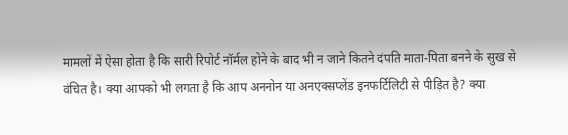मामलों में ऐसा होता है कि सारी रिपोर्ट नॉर्मल होने के बाद भी न जाने कितने दंपति माता-पिता बनने के सुख से वंचित है। क्या आपको भी लगता है कि आप अननोन या अनएक्सप्लेंड इनफर्टिलिटी से पीड़ित है? क्या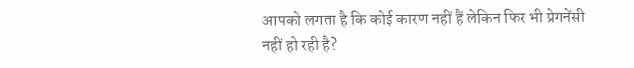आपको लगता है कि कोई कारण नहीं हैं लेकिन फिर भी प्रेगनेंसी नहीं हो रही है?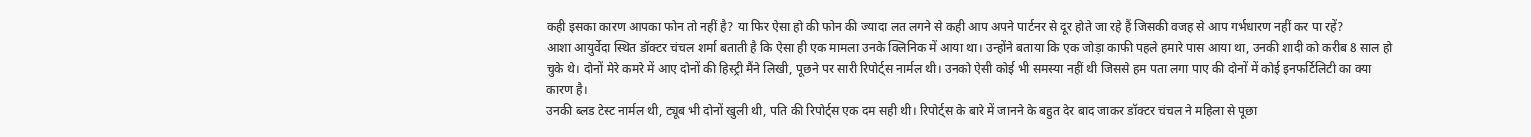कही इसका कारण आपका फोन तो नहीं है? या फिर ऐसा हो की फोन की ज्यादा लत लगने से कही आप अपने पार्टनर से दूर होते जा रहे हैं जिसकी वजह से आप गर्भधारण नहीं कर पा रहें?
आशा आयुर्वेदा स्थित डॉक्टर चंचल शर्मा बताती है कि ऐसा ही एक मामला उनके क्लिनिक में आया था। उन्होंने बताया कि एक जोड़ा काफी पहले हमारे पास आया था, उनकी शादी को करीब 8 साल हो चुके थे। दोनों मेरे कमरे में आए दोनों की हिस्ट्री मैंने लिखी, पूछने पर सारी रिपोर्ट्स नार्मल थी। उनको ऐसी कोई भी समस्या नहीं थी जिससे हम पता लगा पाए की दोनों में कोई इनफर्टिलिटी का क्या कारण है।
उनकी ब्लड टेस्ट नार्मल थी, ट्यूब भी दोनों खुली थी, पति की रिपोर्ट्स एक दम सही थी। रिपोर्ट्स के बारे में जानने के बहुत देर बाद जाकर डॉक्टर चंचल ने महिला से पूछा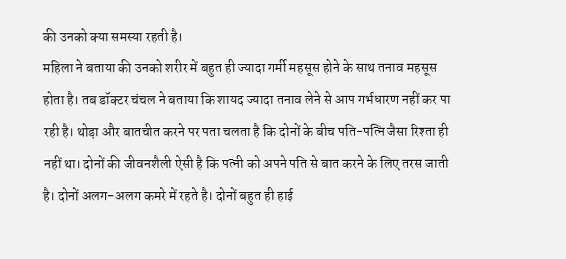की उनको क्या समस्या रहती है।
महिला ने बताया की उनको शरीर में बहुत ही ज्यादा गर्मी महसूस होने के साथ तनाव महसूस होता है। तब डॉक्टर चंचल ने बताया कि शायद ज्यादा तनाव लेने से आप गर्भधारण नहीं कर पा रही है। थोड़ा और बातचीत करने पर पता चलता है कि दोनों के बीच पति-पत्नि जैसा रिश्ता ही नहीं था। दोनों की जीवनशैली ऐसी है कि पत्नी को अपने पति से बात करने के लिए तरस जाती है। दोनों अलग-अलग कमरे में रहते है। दोनों बहुत ही हाई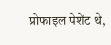प्रोफाइल पेशेंट थे,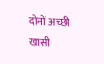दोनों अच्छी खासी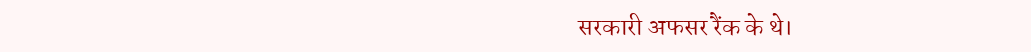सरकारी अफसर रैंक के थे।